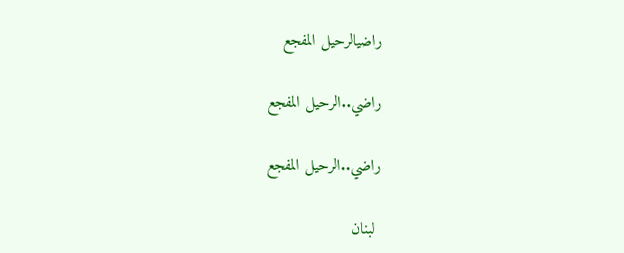راضيالرحيل المفجع

راضي..الرحيل المفجع

راضي..الرحيل المفجع

 لبنان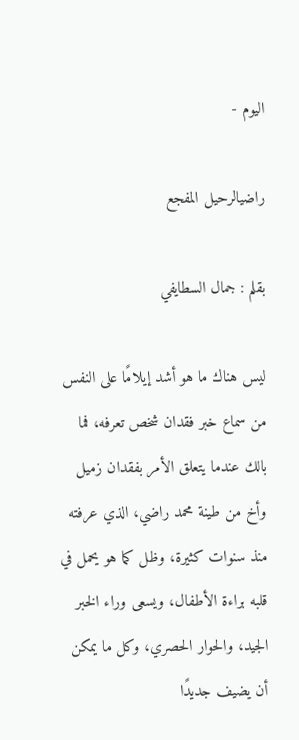اليوم -

راضيالرحيل المفجع

بقلم : جمال السطايفي

ليس هناك ما هو أشد إيلامًا على النفس من سماع خبر فقدان شخص تعرفه، فما بالك عندما يتعلق الأمر بفقدان زميل وأخ من طينة محمد راضي، الذي عرفته منذ سنوات كثيرة، وظل كما هو يحمل في قلبه براءة الأطفال، ويسعى وراء الخبر الجيد، والحوار الحصري، وكل ما يمكن أن يضيف جديدًا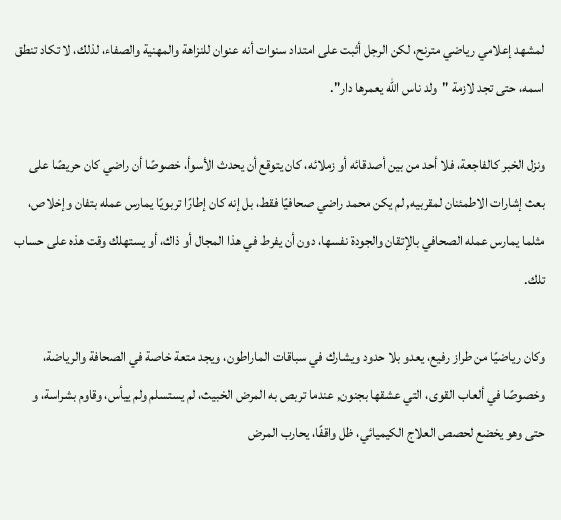لمشهد إعلامي رياضي مترنح، لكن الرجل أثبت على امتداد سنوات أنه عنوان للنزاهة والمهنية والصفاء، لذلك، لا تكاد تنطق اسمه، حتى تجد لازمة "ولد ناس الله يعمرها دار".

ونزل الخبر كالفاجعة، فلا أحد من بين أصدقائه أو زملائه، كان يتوقع أن يحدث الأسوأ، خصوصًا أن راضي كان حريصًا على بعث إشارات الاطمئنان لمقربيه, لم يكن محمد راضي صحافيًا فقط، بل إنه كان إطارًا تربويًا يمارس عمله بتفان وإخلاص، مثلما يمارس عمله الصحافي بالإتقان والجودة نفسها، دون أن يفرط في هذا المجال أو ذاك، أو يستهلك وقت هذه على حساب تلك.

وكان رياضيًا من طراز رفيع، يعدو بلا حدود ويشارك في سباقات الماراطون، ويجد متعة خاصة في الصحافة والرياضة، وخصوصًا في ألعاب القوى، التي عشقها بجنون, عندما تربص به المرض الخبيث، لم يستسلم ولم ييأس، وقاوم بشراسة، و حتى وهو يخضع لحصص العلاج الكيميائي، ظل واقفًا، يحارب المرض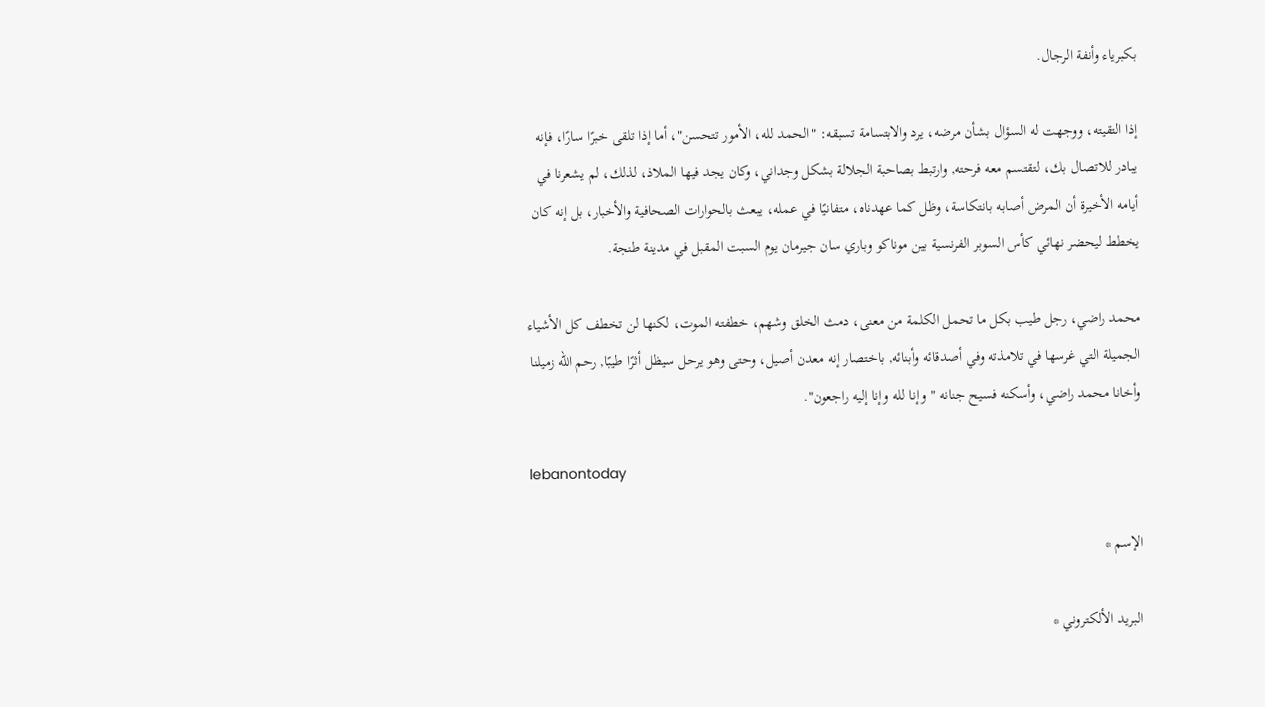بكبرياء وأنفة الرجال.

إذا التقيته، ووجهت له السؤال بشأن مرضه، يرد والابتسامة تسبقه: "الحمد لله، الأمور تتحسن"، أما إذا تلقى خبرًا سارًا، فإنه يبادر للاتصال بك، لتقتسم معه فرحته, وارتبط بصاحبة الجلالة بشكل وجداني، وكان يجد فيها الملاذ، لذلك، لم يشعرنا في أيامه الأخيرة أن المرض أصابه بانتكاسة، وظل كما عهدناه، متفانيًا في عمله، يبعث بالحوارات الصحافية والأخبار، بل إنه كان يخطط ليحضر نهائي كأس السوبر الفرنسية بين موناكو وباري سان جيرمان يوم السبت المقبل في مدينة طنجة.

محمد راضي، رجل طيب بكل ما تحمل الكلمة من معنى، دمث الخلق وشهم، خطفته الموت، لكنها لن تخطف كل الأشياء الجميلة التي غرسها في تلامذته وفي أصدقائه وأبنائه, باختصار إنه معدن أصيل، وحتى وهو يرحل سيظل أثرًا طيبًا, رحم الله زميلنا وأخانا محمد راضي، وأسكنه فسيح جنانه "وإنا لله وإنا إليه راجعون".

lebanontoday

الإسم *

البريد الألكتروني *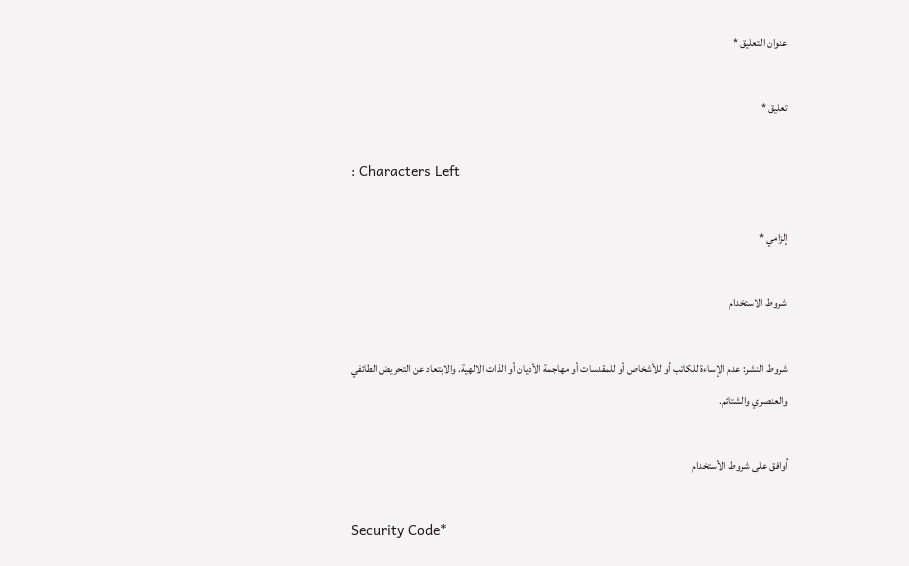عنوان التعليق *

تعليق *

: Characters Left

إلزامي *

شروط الاستخدام

شروط النشر: عدم الإساءة للكاتب أو للأشخاص أو للمقدسات أو مهاجمة الأديان أو الذات الالهية. والابتعاد عن التحريض الطائفي والعنصري والشتائم.

اُوافق على شروط الأستخدام

Security Code*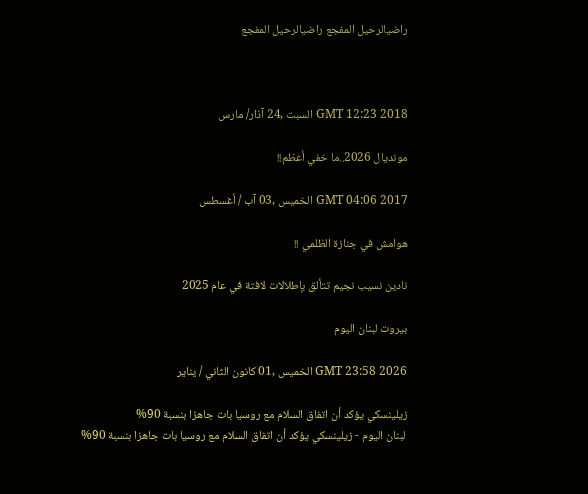راضيالرحيل المفجع راضيالرحيل المفجع



GMT 12:23 2018 السبت ,24 آذار/ مارس

مونديال 2026..ما خفي أعظم!!

GMT 04:06 2017 الخميس ,03 آب / أغسطس

هوامش في جنازة الظلمي !!

نادين نسيب نجيم تتألق بإطلالات لافتة في عام 2025

بيروت لبنان اليوم

GMT 23:58 2026 الخميس ,01 كانون الثاني / يناير

زيلينسكي يؤكد أن اتفاق السلام مع روسيا بات جاهزا بنسبة 90%
 لبنان اليوم - زيلينسكي يؤكد أن اتفاق السلام مع روسيا بات جاهزا بنسبة 90%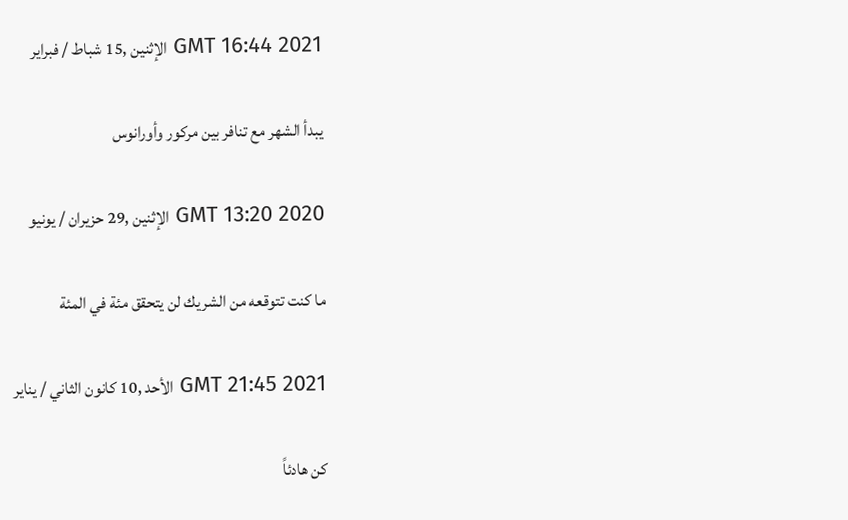GMT 16:44 2021 الإثنين ,15 شباط / فبراير

يبدأ الشهر مع تنافر بين مركور وأورانوس

GMT 13:20 2020 الإثنين ,29 حزيران / يونيو

ما كنت تتوقعه من الشريك لن يتحقق مئة في المئة

GMT 21:45 2021 الأحد ,10 كانون الثاني / يناير

كن هادئاً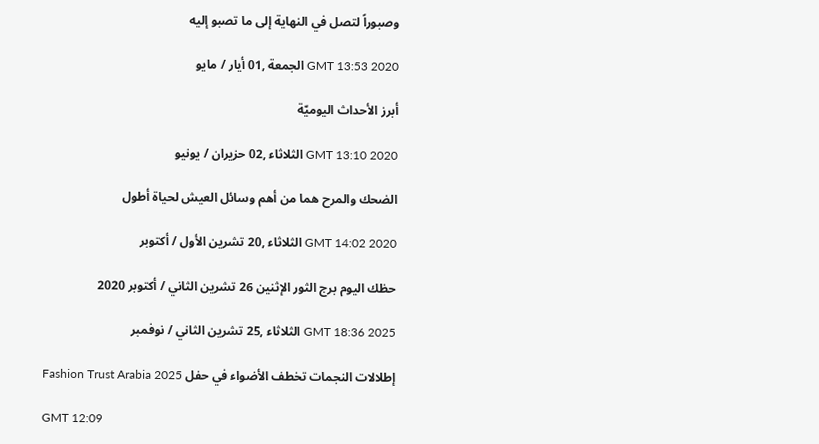وصبوراً لتصل في النهاية إلى ما تصبو إليه

GMT 13:53 2020 الجمعة ,01 أيار / مايو

أبرز الأحداث اليوميّة

GMT 13:10 2020 الثلاثاء ,02 حزيران / يونيو

الضحك والمرح هما من أهم وسائل العيش لحياة أطول

GMT 14:02 2020 الثلاثاء ,20 تشرين الأول / أكتوبر

حظك اليوم برج الثور الإثنين 26 تشرين الثاني / أكتوبر 2020

GMT 18:36 2025 الثلاثاء ,25 تشرين الثاني / نوفمبر

إطلالات النجمات تخطف الأضواء في حفل Fashion Trust Arabia 2025

GMT 12:09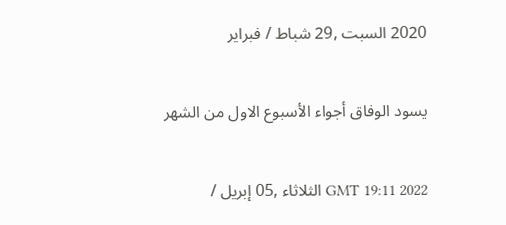2020 السبت ,29 شباط / فبراير

يسود الوفاق أجواء الأسبوع الاول من الشهر

GMT 19:11 2022 الثلاثاء ,05 إبريل /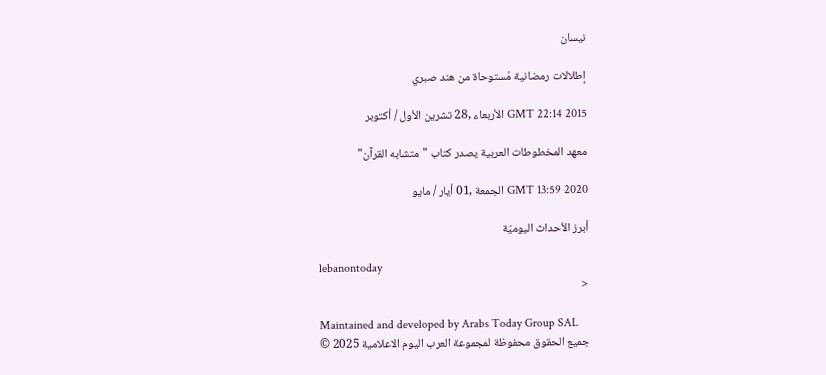نيسان

إطلالات رمضانية مُستوحاة من هند صبري

GMT 22:14 2015 الأربعاء ,28 تشرين الأول / أكتوبر

معهد المخطوطات العربية يصدر كتاب "متشابه القرآن"

GMT 13:59 2020 الجمعة ,01 أيار / مايو

أبرز الأحداث اليوميّة

lebanontoday
<

Maintained and developed by Arabs Today Group SAL
جميع الحقوق محفوظة لمجموعة العرب اليوم الاعلامية 2025 ©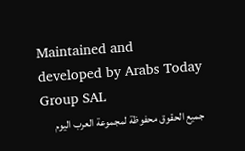Maintained and developed by Arabs Today Group SAL
جميع الحقوق محفوظة لمجموعة العرب اليوم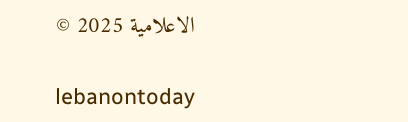الاعلامية 2025 ©

lebanontoday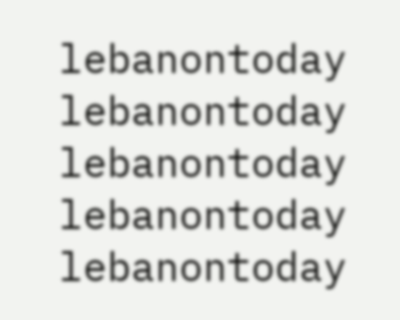lebanontoday lebanontoday lebanontoday
lebanontoday lebanontoday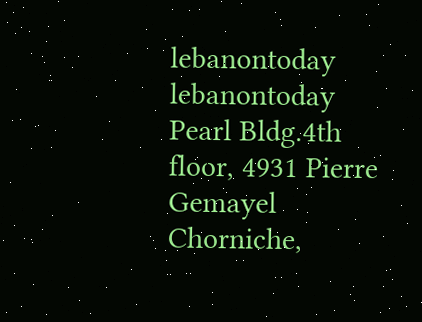lebanontoday
lebanontoday
Pearl Bldg.4th floor, 4931 Pierre Gemayel Chorniche,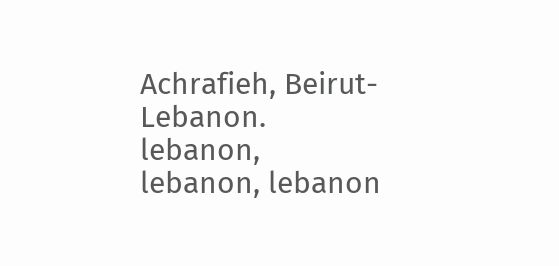Achrafieh, Beirut- Lebanon.
lebanon, lebanon, lebanon